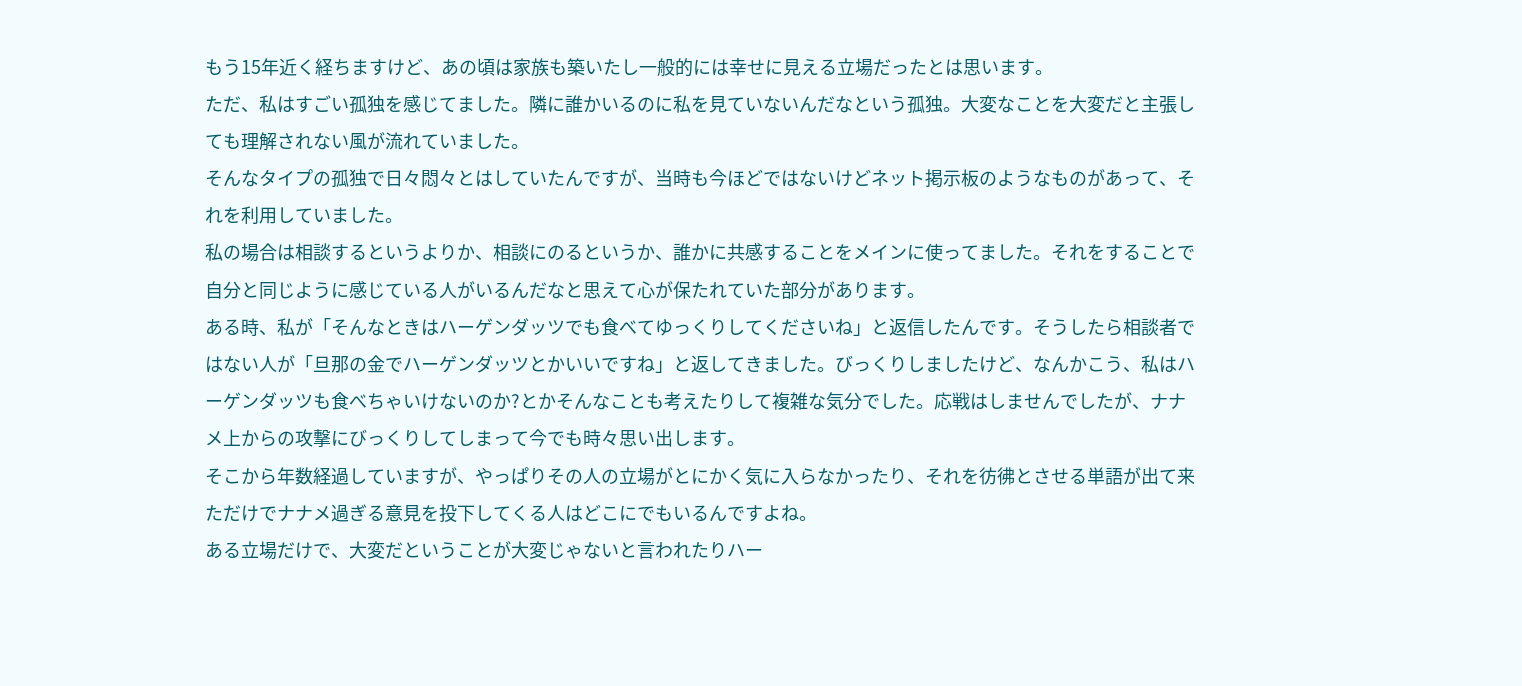もう15年近く経ちますけど、あの頃は家族も築いたし一般的には幸せに見える立場だったとは思います。
ただ、私はすごい孤独を感じてました。隣に誰かいるのに私を見ていないんだなという孤独。大変なことを大変だと主張しても理解されない風が流れていました。
そんなタイプの孤独で日々悶々とはしていたんですが、当時も今ほどではないけどネット掲示板のようなものがあって、それを利用していました。
私の場合は相談するというよりか、相談にのるというか、誰かに共感することをメインに使ってました。それをすることで自分と同じように感じている人がいるんだなと思えて心が保たれていた部分があります。
ある時、私が「そんなときはハーゲンダッツでも食べてゆっくりしてくださいね」と返信したんです。そうしたら相談者ではない人が「旦那の金でハーゲンダッツとかいいですね」と返してきました。びっくりしましたけど、なんかこう、私はハーゲンダッツも食べちゃいけないのか?とかそんなことも考えたりして複雑な気分でした。応戦はしませんでしたが、ナナメ上からの攻撃にびっくりしてしまって今でも時々思い出します。
そこから年数経過していますが、やっぱりその人の立場がとにかく気に入らなかったり、それを彷彿とさせる単語が出て来ただけでナナメ過ぎる意見を投下してくる人はどこにでもいるんですよね。
ある立場だけで、大変だということが大変じゃないと言われたりハー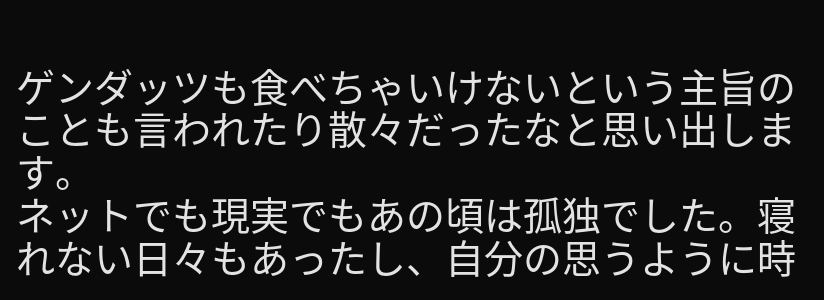ゲンダッツも食べちゃいけないという主旨のことも言われたり散々だったなと思い出します。
ネットでも現実でもあの頃は孤独でした。寝れない日々もあったし、自分の思うように時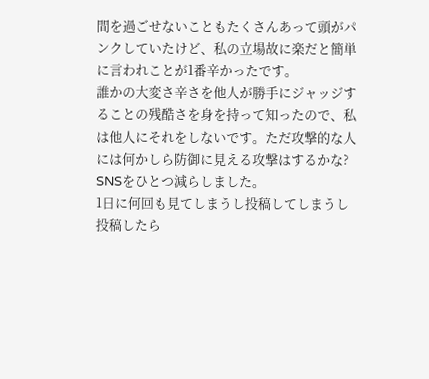間を過ごせないこともたくさんあって頭がパンクしていたけど、私の立場故に楽だと簡単に言われことが1番辛かったです。
誰かの大変さ辛さを他人が勝手にジャッジすることの残酷さを身を持って知ったので、私は他人にそれをしないです。ただ攻撃的な人には何かしら防御に見える攻撃はするかな?
SNSをひとつ減らしました。
1日に何回も見てしまうし投稿してしまうし投稿したら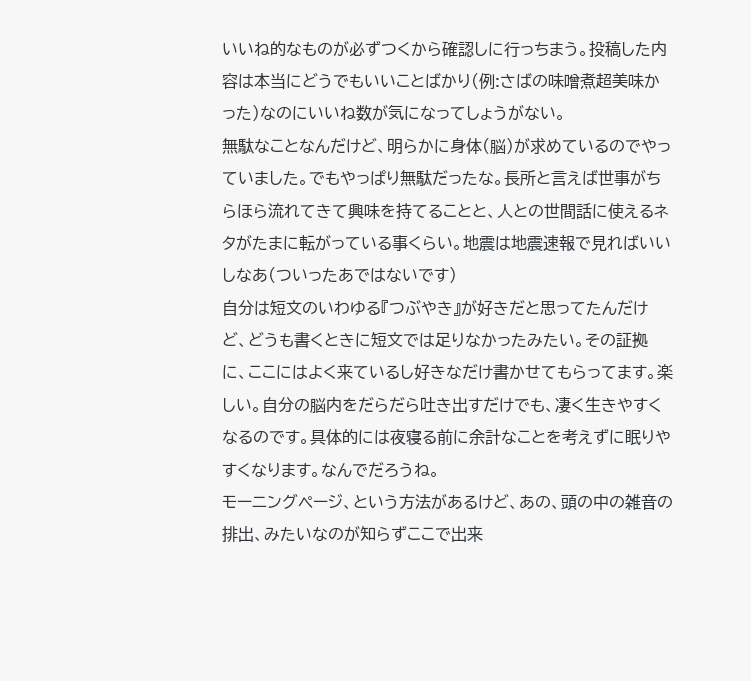いいね的なものが必ずつくから確認しに行っちまう。投稿した内容は本当にどうでもいいことばかり(例:さばの味噌煮超美味かった)なのにいいね数が気になってしょうがない。
無駄なことなんだけど、明らかに身体(脳)が求めているのでやっていました。でもやっぱり無駄だったな。長所と言えば世事がちらほら流れてきて興味を持てることと、人との世間話に使えるネタがたまに転がっている事くらい。地震は地震速報で見ればいいしなあ(ついったあではないです)
自分は短文のいわゆる『つぶやき』が好きだと思ってたんだけど、どうも書くときに短文では足りなかったみたい。その証拠に、ここにはよく来ているし好きなだけ書かせてもらってます。楽しい。自分の脳内をだらだら吐き出すだけでも、凄く生きやすくなるのです。具体的には夜寝る前に余計なことを考えずに眠りやすくなります。なんでだろうね。
モーニングページ、という方法があるけど、あの、頭の中の雑音の排出、みたいなのが知らずここで出来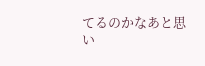てるのかなあと思い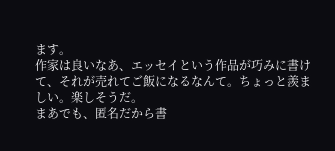ます。
作家は良いなあ、エッセイという作品が巧みに書けて、それが売れてご飯になるなんて。ちょっと羨ましい。楽しそうだ。
まあでも、匿名だから書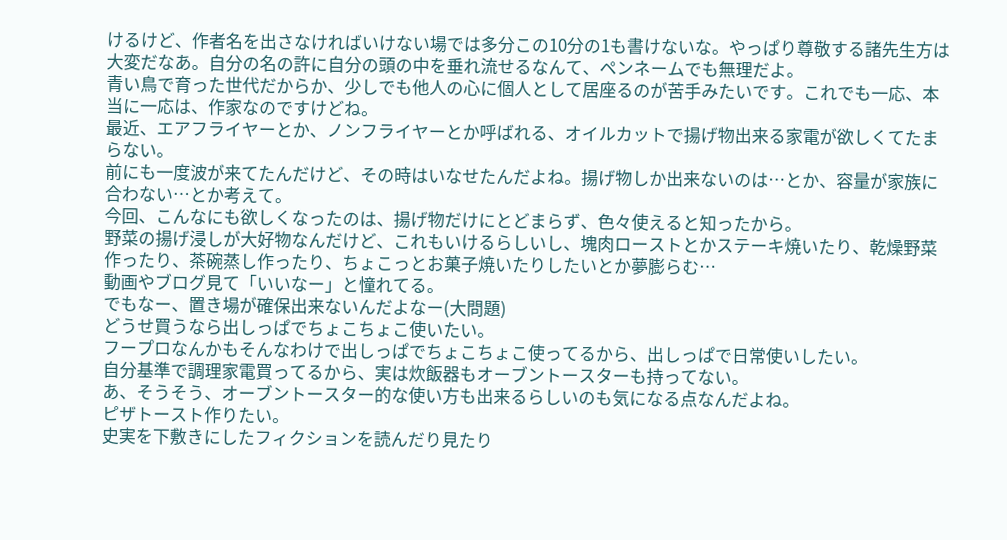けるけど、作者名を出さなければいけない場では多分この10分の1も書けないな。やっぱり尊敬する諸先生方は大変だなあ。自分の名の許に自分の頭の中を垂れ流せるなんて、ペンネームでも無理だよ。
青い鳥で育った世代だからか、少しでも他人の心に個人として居座るのが苦手みたいです。これでも一応、本当に一応は、作家なのですけどね。
最近、エアフライヤーとか、ノンフライヤーとか呼ばれる、オイルカットで揚げ物出来る家電が欲しくてたまらない。
前にも一度波が来てたんだけど、その時はいなせたんだよね。揚げ物しか出来ないのは…とか、容量が家族に合わない…とか考えて。
今回、こんなにも欲しくなったのは、揚げ物だけにとどまらず、色々使えると知ったから。
野菜の揚げ浸しが大好物なんだけど、これもいけるらしいし、塊肉ローストとかステーキ焼いたり、乾燥野菜作ったり、茶碗蒸し作ったり、ちょこっとお菓子焼いたりしたいとか夢膨らむ…
動画やブログ見て「いいなー」と憧れてる。
でもなー、置き場が確保出来ないんだよなー(大問題)
どうせ買うなら出しっぱでちょこちょこ使いたい。
フープロなんかもそんなわけで出しっぱでちょこちょこ使ってるから、出しっぱで日常使いしたい。
自分基準で調理家電買ってるから、実は炊飯器もオーブントースターも持ってない。
あ、そうそう、オーブントースター的な使い方も出来るらしいのも気になる点なんだよね。
ピザトースト作りたい。
史実を下敷きにしたフィクションを読んだり見たり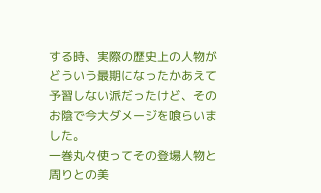する時、実際の歴史上の人物がどういう最期になったかあえて予習しない派だったけど、そのお陰で今大ダメージを喰らいました。
一巻丸々使ってその登場人物と周りとの美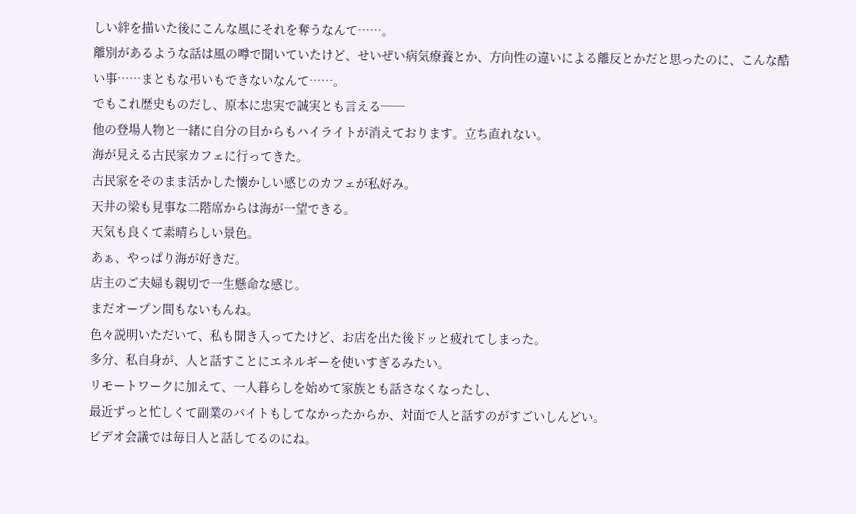しい絆を描いた後にこんな風にそれを奪うなんて……。
離別があるような話は風の噂で聞いていたけど、せいぜい病気療養とか、方向性の違いによる離反とかだと思ったのに、こんな酷い事……まともな弔いもできないなんて……。
でもこれ歴史ものだし、原本に忠実で誠実とも言える──
他の登場人物と一緒に自分の目からもハイライトが消えております。立ち直れない。
海が見える古民家カフェに行ってきた。
古民家をそのまま活かした懐かしい感じのカフェが私好み。
天井の梁も見事な二階席からは海が一望できる。
天気も良くて素晴らしい景色。
あぁ、やっぱり海が好きだ。
店主のご夫婦も親切で一生懸命な感じ。
まだオープン間もないもんね。
色々説明いただいて、私も聞き入ってたけど、お店を出た後ドッと疲れてしまった。
多分、私自身が、人と話すことにエネルギーを使いすぎるみたい。
リモートワークに加えて、一人暮らしを始めて家族とも話さなくなったし、
最近ずっと忙しくて副業のバイトもしてなかったからか、対面で人と話すのがすごいしんどい。
ビデオ会議では毎日人と話してるのにね。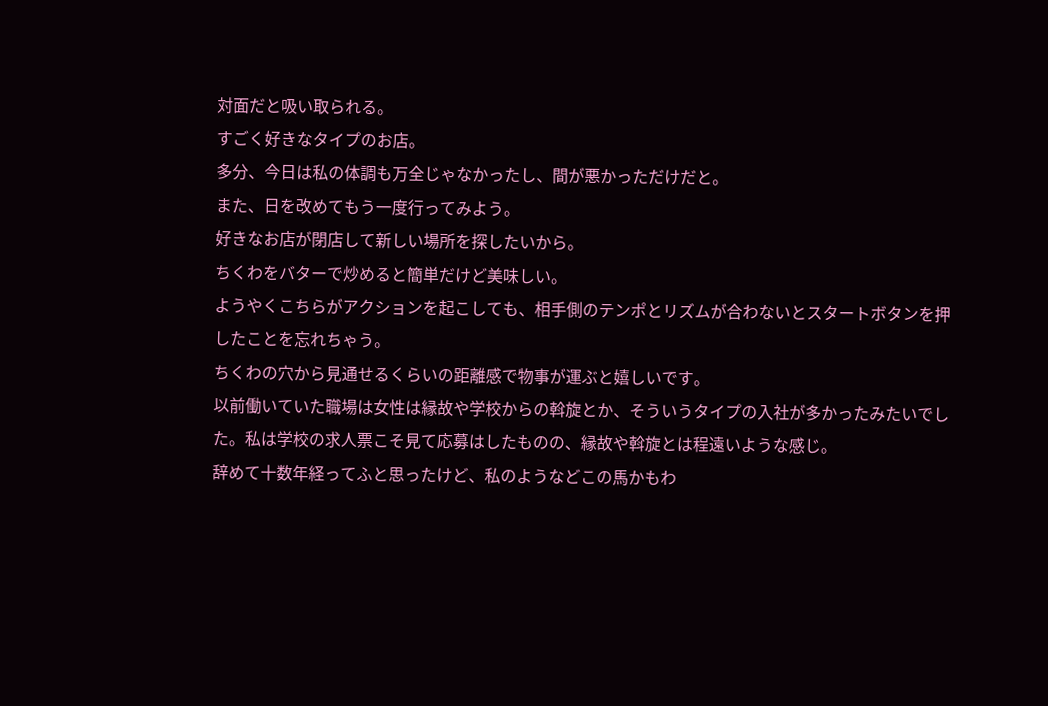対面だと吸い取られる。
すごく好きなタイプのお店。
多分、今日は私の体調も万全じゃなかったし、間が悪かっただけだと。
また、日を改めてもう一度行ってみよう。
好きなお店が閉店して新しい場所を探したいから。
ちくわをバターで炒めると簡単だけど美味しい。
ようやくこちらがアクションを起こしても、相手側のテンポとリズムが合わないとスタートボタンを押したことを忘れちゃう。
ちくわの穴から見通せるくらいの距離感で物事が運ぶと嬉しいです。
以前働いていた職場は女性は縁故や学校からの斡旋とか、そういうタイプの入社が多かったみたいでした。私は学校の求人票こそ見て応募はしたものの、縁故や斡旋とは程遠いような感じ。
辞めて十数年経ってふと思ったけど、私のようなどこの馬かもわ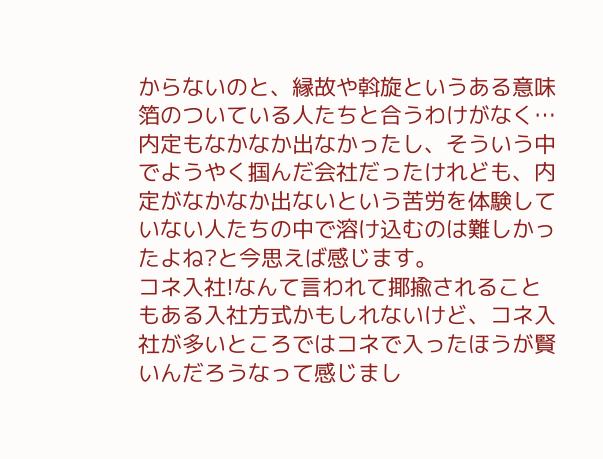からないのと、縁故や斡旋というある意味箔のついている人たちと合うわけがなく…
内定もなかなか出なかったし、そういう中でようやく掴んだ会社だったけれども、内定がなかなか出ないという苦労を体験していない人たちの中で溶け込むのは難しかったよね?と今思えば感じます。
コネ入社!なんて言われて揶揄されることもある入社方式かもしれないけど、コネ入社が多いところではコネで入ったほうが賢いんだろうなって感じまし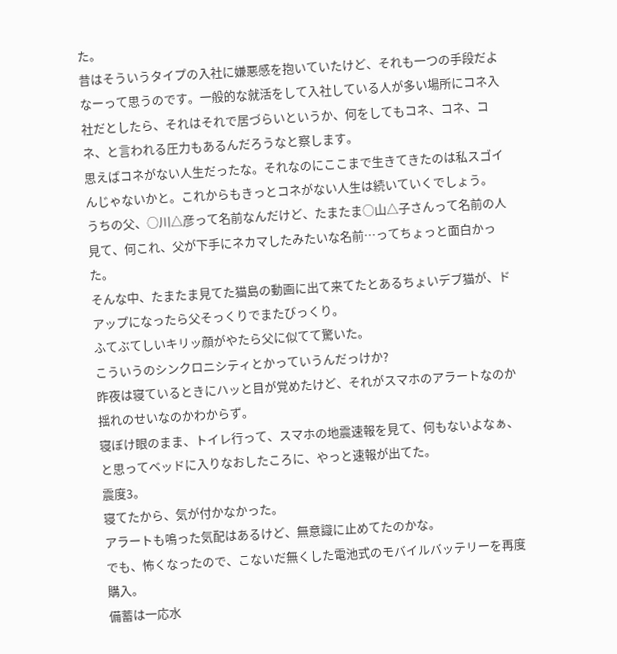た。
昔はそういうタイプの入社に嫌悪感を抱いていたけど、それも一つの手段だよなーって思うのです。一般的な就活をして入社している人が多い場所にコネ入社だとしたら、それはそれで居づらいというか、何をしてもコネ、コネ、コネ、と言われる圧力もあるんだろうなと察します。
思えばコネがない人生だったな。それなのにここまで生きてきたのは私スゴイんじゃないかと。これからもきっとコネがない人生は続いていくでしょう。
うちの父、○川△彦って名前なんだけど、たまたま○山△子さんって名前の人見て、何これ、父が下手にネカマしたみたいな名前…ってちょっと面白かった。
そんな中、たまたま見てた猫島の動画に出て来てたとあるちょいデブ猫が、ドアップになったら父そっくりでまたびっくり。
ふてぶてしいキリッ顔がやたら父に似てて驚いた。
こういうのシンクロニシティとかっていうんだっけか?
昨夜は寝ているときにハッと目が覚めたけど、それがスマホのアラートなのか揺れのせいなのかわからず。
寝ぼけ眼のまま、トイレ行って、スマホの地震速報を見て、何もないよなぁ、と思ってベッドに入りなおしたころに、やっと速報が出てた。
震度3。
寝てたから、気が付かなかった。
アラートも鳴った気配はあるけど、無意識に止めてたのかな。
でも、怖くなったので、こないだ無くした電池式のモバイルバッテリーを再度購入。
備蓄は一応水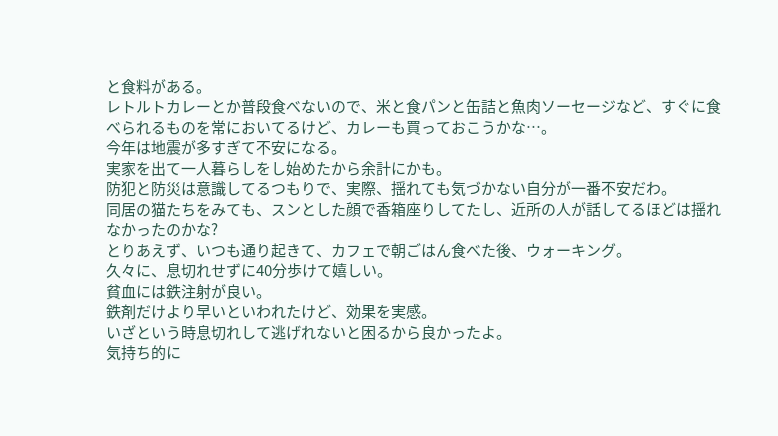と食料がある。
レトルトカレーとか普段食べないので、米と食パンと缶詰と魚肉ソーセージなど、すぐに食べられるものを常においてるけど、カレーも買っておこうかな…。
今年は地震が多すぎて不安になる。
実家を出て一人暮らしをし始めたから余計にかも。
防犯と防災は意識してるつもりで、実際、揺れても気づかない自分が一番不安だわ。
同居の猫たちをみても、スンとした顔で香箱座りしてたし、近所の人が話してるほどは揺れなかったのかな?
とりあえず、いつも通り起きて、カフェで朝ごはん食べた後、ウォーキング。
久々に、息切れせずに40分歩けて嬉しい。
貧血には鉄注射が良い。
鉄剤だけより早いといわれたけど、効果を実感。
いざという時息切れして逃げれないと困るから良かったよ。
気持ち的に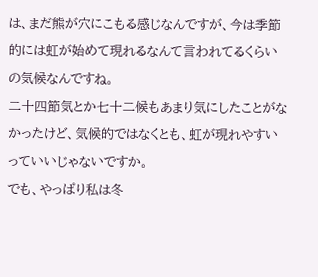は、まだ熊が穴にこもる感じなんですが、今は季節的には虹が始めて現れるなんて言われてるくらいの気候なんですね。
二十四節気とか七十二候もあまり気にしたことがなかったけど、気候的ではなくとも、虹が現れやすいっていいじゃないですか。
でも、やっぱり私は冬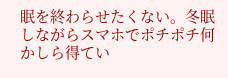眠を終わらせたくない。冬眠しながらスマホでポチポチ何かしら得てい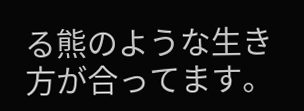る熊のような生き方が合ってます。